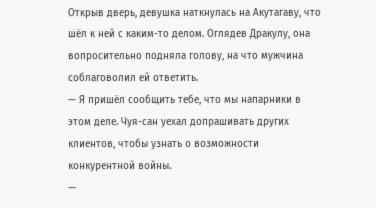Открыв дверь, девушка наткнулась на Акутагаву, что шёл к ней с каким-то делом. Оглядев Дракулу, она вопросительно подняла голову, на что мужчина соблаговолил ей ответить.
— Я пришёл сообщить тебе, что мы напарники в этом деле. Чуя-сан уехал допрашивать других клиентов, чтобы узнать о возможности конкурентной войны.
—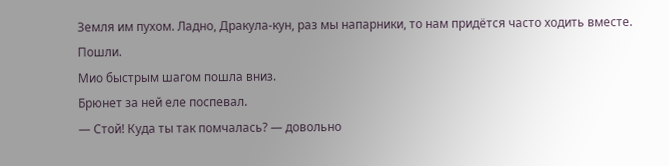Земля им пухом. Ладно, Дракула-кун, раз мы напарники, то нам придётся часто ходить вместе. Пошли.
Мио быстрым шагом пошла вниз.
Брюнет за ней еле поспевал.
— Стой! Куда ты так помчалась? — довольно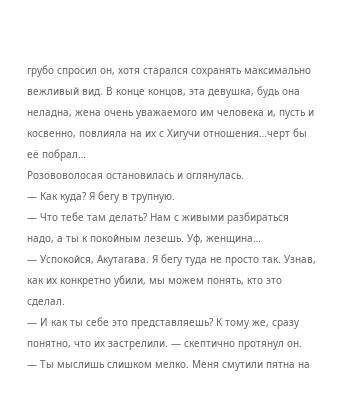грубо спросил он, хотя старался сохранять максимально вежливый вид. В конце концов, эта девушка, будь она неладна, жена очень уважаемого им человека и, пусть и косвенно, повлияла на их с Хигучи отношения…черт бы её побрал…
Розововолосая остановилась и оглянулась.
— Как куда? Я бегу в трупную.
— Что тебе там делать? Нам с живыми разбираться надо, а ты к покойным лезешь. Уф, женщина…
— Успокойся, Акутагава. Я бегу туда не просто так. Узнав, как их конкретно убили, мы можем понять, кто это сделал.
— И как ты себе это представляешь? К тому же, сразу понятно, что их застрелили. — скептично протянул он.
— Ты мыслишь слишком мелко. Меня смутили пятна на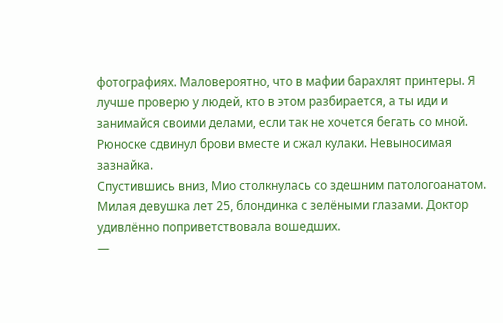фотографиях. Маловероятно, что в мафии барахлят принтеры. Я лучше проверю у людей, кто в этом разбирается, а ты иди и занимайся своими делами, если так не хочется бегать со мной.
Рюноске сдвинул брови вместе и сжал кулаки. Невыносимая зазнайка.
Спустившись вниз, Мио столкнулась со здешним патологоанатом. Милая девушка лет 25, блондинка с зелёными глазами. Доктор удивлённо поприветствовала вошедших.
—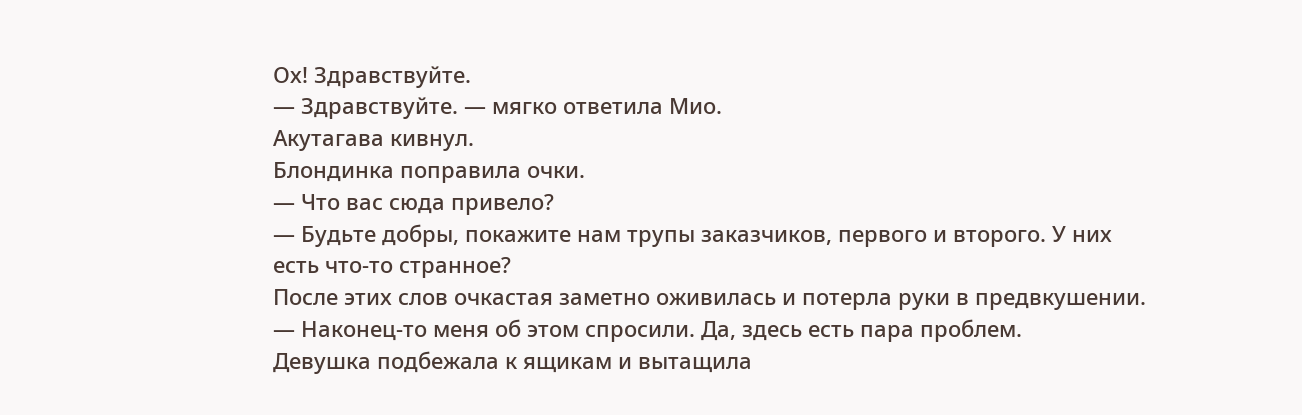Ох! Здравствуйте.
— Здравствуйте. — мягко ответила Мио.
Акутагава кивнул.
Блондинка поправила очки.
— Что вас сюда привело?
— Будьте добры, покажите нам трупы заказчиков, первого и второго. У них есть что-то странное?
После этих слов очкастая заметно оживилась и потерла руки в предвкушении.
— Наконец-то меня об этом спросили. Да, здесь есть пара проблем.
Девушка подбежала к ящикам и вытащила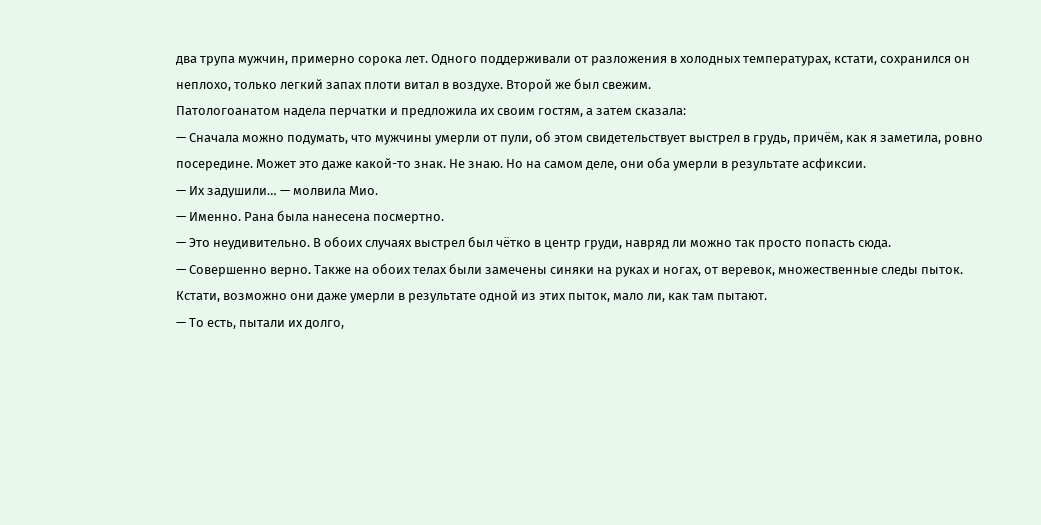два трупа мужчин, примерно сорока лет. Одного поддерживали от разложения в холодных температурах, кстати, сохранился он неплохо, только легкий запах плоти витал в воздухе. Второй же был свежим.
Патологоанатом надела перчатки и предложила их своим гостям, а затем сказала:
— Сначала можно подумать, что мужчины умерли от пули, об этом свидетельствует выстрел в грудь, причём, как я заметила, ровно посередине. Может это даже какой-то знак. Не знаю. Но на самом деле, они оба умерли в результате асфиксии.
— Их задушили… — молвила Мио.
— Именно. Рана была нанесена посмертно.
— Это неудивительно. В обоих случаях выстрел был чётко в центр груди, навряд ли можно так просто попасть сюда.
— Совершенно верно. Также на обоих телах были замечены синяки на руках и ногах, от веревок, множественные следы пыток. Кстати, возможно они даже умерли в результате одной из этих пыток, мало ли, как там пытают.
— То есть, пытали их долго,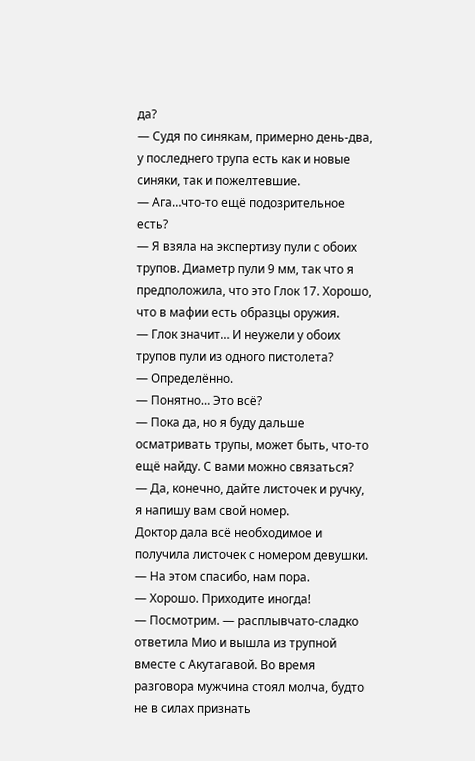да?
— Судя по синякам, примерно день-два, у последнего трупа есть как и новые синяки, так и пожелтевшие.
— Ага…что-то ещё подозрительное есть?
— Я взяла на экспертизу пули с обоих трупов. Диаметр пули 9 мм, так что я предположила, что это Глок 17. Хорошо, что в мафии есть образцы оружия.
— Глок значит… И неужели у обоих трупов пули из одного пистолета?
— Определённо.
— Понятно… Это всё?
— Пока да, но я буду дальше осматривать трупы, может быть, что-то ещё найду. С вами можно связаться?
— Да, конечно, дайте листочек и ручку, я напишу вам свой номер.
Доктор дала всё необходимое и получила листочек с номером девушки.
— На этом спасибо, нам пора.
— Хорошо. Приходите иногда!
— Посмотрим. — расплывчато-сладко ответила Мио и вышла из трупной вместе с Акутагавой. Во время разговора мужчина стоял молча, будто не в силах признать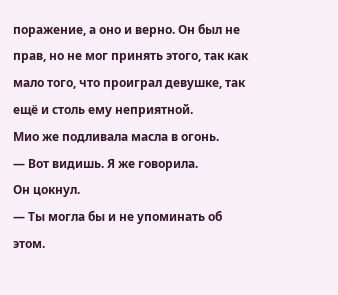поражение, а оно и верно. Он был не прав, но не мог принять этого, так как мало того, что проиграл девушке, так ещё и столь ему неприятной.
Мио же подливала масла в огонь.
— Вот видишь. Я же говорила.
Он цокнул.
— Ты могла бы и не упоминать об этом.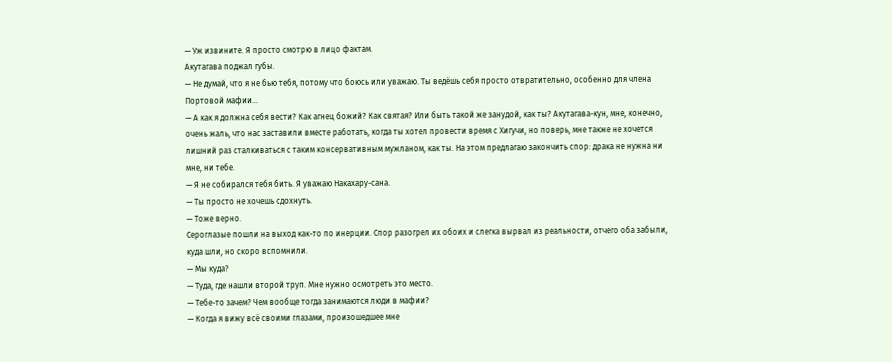— Уж извините. Я просто смотрю в лицо фактам.
Акутагава поджал губы.
— Не думай, что я не бью тебя, потому что боюсь или уважаю. Ты ведёшь себя просто отвратительно, особенно для члена Портовой мафии…
— А как я должна себя вести? Как агнец божий? Как святая? Или быть такой же занудой, как ты? Акутагава-кун, мне, конечно, очень жаль, что нас заставили вместе работать, когда ты хотел провести время с Хигучи, но поверь, мне также не хочется лишний раз сталкиваться с таким консервативным мужланом, как ты. На этом предлагаю закончить спор: драка не нужна ни мне, ни тебе.
— Я не собирался тебя бить. Я уважаю Накахару-сана.
— Ты просто не хочешь сдохнуть.
— Тоже верно.
Сероглазые пошли на выход как-то по инерции. Спор разогрел их обоих и слегка вырвал из реальности, отчего оба забыли, куда шли, но скоро вспомнили.
— Мы куда?
— Туда, где нашли второй труп. Мне нужно осмотреть это место.
— Тебе-то зачем? Чем вообще тогда занимаются люди в мафии?
— Когда я вижу всё своими глазами, произошедшее мне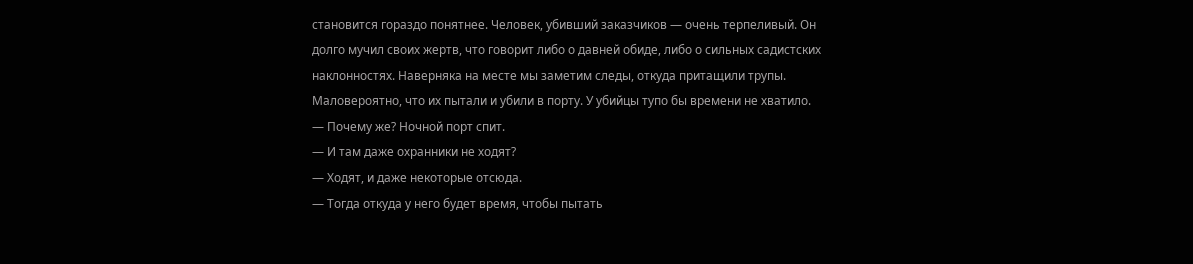становится гораздо понятнее. Человек, убивший заказчиков — очень терпеливый. Он долго мучил своих жертв, что говорит либо о давней обиде, либо о сильных садистских наклонностях. Наверняка на месте мы заметим следы, откуда притащили трупы. Маловероятно, что их пытали и убили в порту. У убийцы тупо бы времени не хватило.
— Почему же? Ночной порт спит.
— И там даже охранники не ходят?
— Ходят, и даже некоторые отсюда.
— Тогда откуда у него будет время, чтобы пытать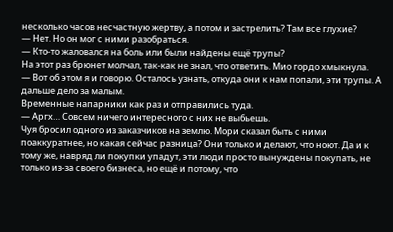несколько часов несчастную жертву, а потом и застрелить? Там все глухие?
— Нет. Но он мог с ними разобраться.
— Кто-то жаловался на боль или были найдены ещё трупы?
На этот раз брюнет молчал, так-как не знал, что ответить. Мио гордо хмыкнула.
— Вот об этом я и говорю. Осталось узнать, откуда они к нам попали, эти трупы. А дальше дело за малым.
Временные напарники как раз и отправились туда.
— Аргх… Совсем ничего интересного с них не выбьешь.
Чуя бросил одного из заказчиков на землю. Мори сказал быть с ними поаккуратнее, но какая сейчас разница? Они только и делают, что ноют. Да и к тому же, навряд ли покупки упадут, эти люди просто вынуждены покупать, не только из-за своего бизнеса, но ещё и потому, что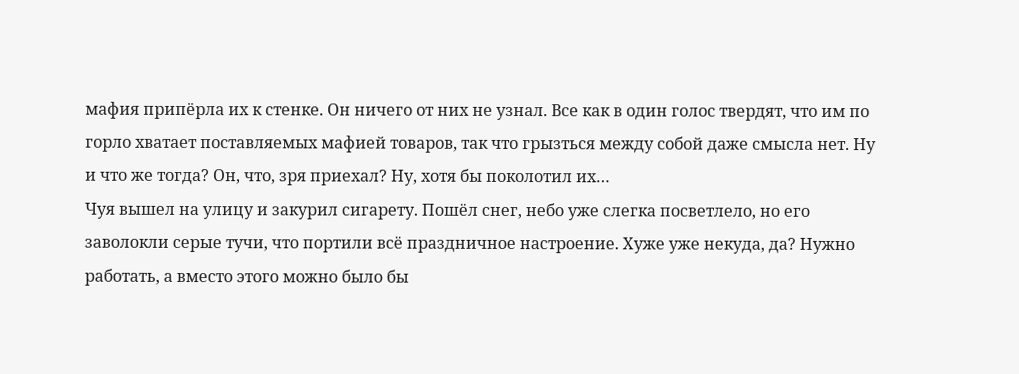мафия припёрла их к стенке. Он ничего от них не узнал. Все как в один голос твердят, что им по горло хватает поставляемых мафией товаров, так что грызться между собой даже смысла нет. Ну и что же тогда? Он, что, зря приехал? Ну, хотя бы поколотил их…
Чуя вышел на улицу и закурил сигарету. Пошёл снег, небо уже слегка посветлело, но его заволокли серые тучи, что портили всё праздничное настроение. Хуже уже некуда, да? Нужно работать, а вместо этого можно было бы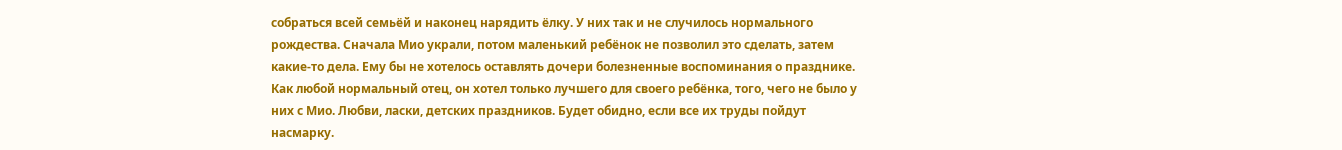собраться всей семьёй и наконец нарядить ёлку. У них так и не случилось нормального рождества. Сначала Мио украли, потом маленький ребёнок не позволил это сделать, затем какие-то дела. Ему бы не хотелось оставлять дочери болезненные воспоминания о празднике. Как любой нормальный отец, он хотел только лучшего для своего ребёнка, того, чего не было у них с Мио. Любви, ласки, детских праздников. Будет обидно, если все их труды пойдут насмарку.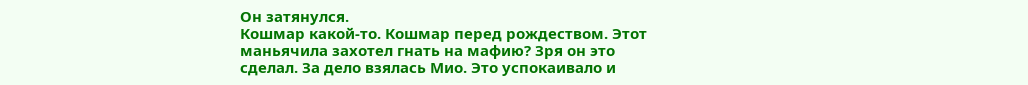Он затянулся.
Кошмар какой-то. Кошмар перед рождеством. Этот маньячила захотел гнать на мафию? Зря он это сделал. За дело взялась Мио. Это успокаивало и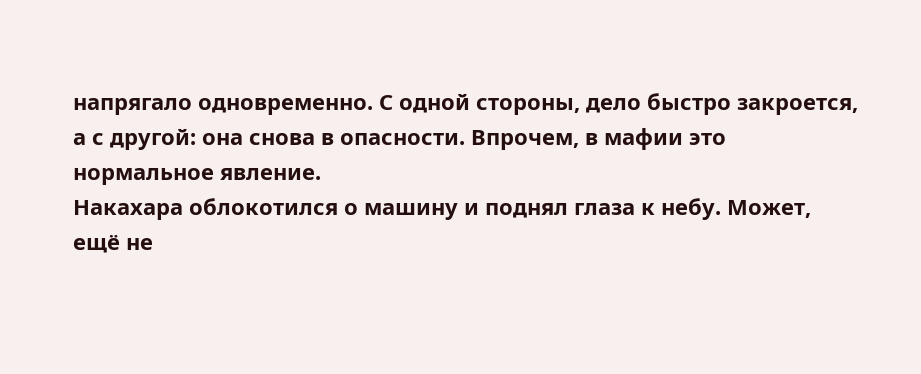напрягало одновременно. С одной стороны, дело быстро закроется, а с другой: она снова в опасности. Впрочем, в мафии это нормальное явление.
Накахара облокотился о машину и поднял глаза к небу. Может, ещё не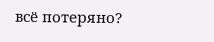всё потеряно?